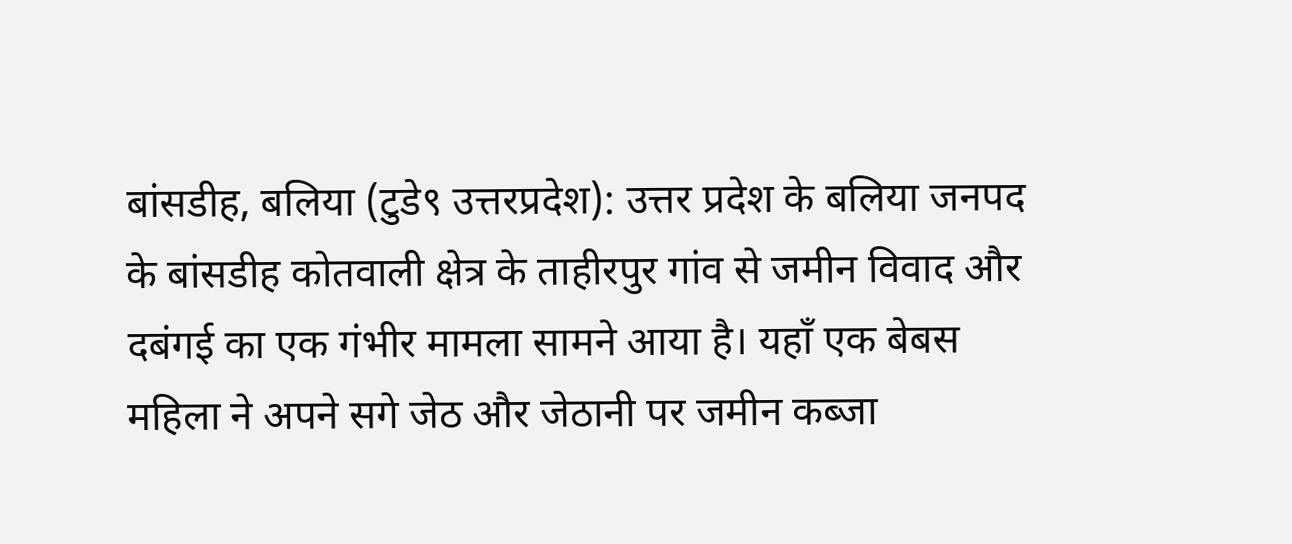बांसडीह, बलिया (टुडे९ उत्तरप्रदेश): उत्तर प्रदेश के बलिया जनपद के बांसडीह कोतवाली क्षेत्र के ताहीरपुर गांव से जमीन विवाद और दबंगई का एक गंभीर मामला सामने आया है। यहाँ एक बेबस महिला ने अपने सगे जेठ और जेठानी पर जमीन कब्जा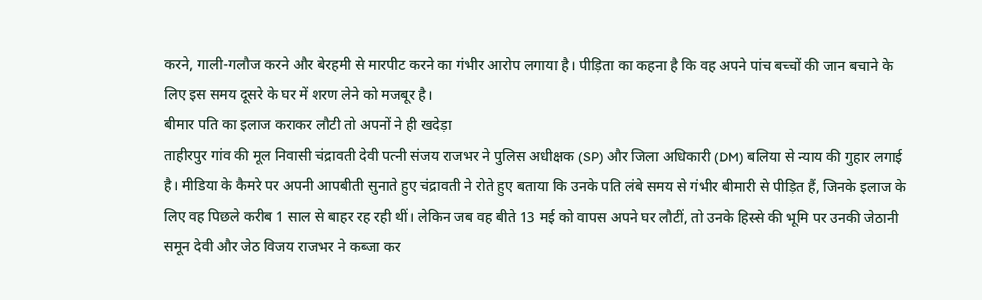करने, गाली-गलौज करने और बेरहमी से मारपीट करने का गंभीर आरोप लगाया है। पीड़िता का कहना है कि वह अपने पांच बच्चों की जान बचाने के लिए इस समय दूसरे के घर में शरण लेने को मजबूर है।
बीमार पति का इलाज कराकर लौटी तो अपनों ने ही खदेड़ा
ताहीरपुर गांव की मूल निवासी चंद्रावती देवी पत्नी संजय राजभर ने पुलिस अधीक्षक (SP) और जिला अधिकारी (DM) बलिया से न्याय की गुहार लगाई है। मीडिया के कैमरे पर अपनी आपबीती सुनाते हुए चंद्रावती ने रोते हुए बताया कि उनके पति लंबे समय से गंभीर बीमारी से पीड़ित हैं, जिनके इलाज के लिए वह पिछले करीब 1 साल से बाहर रह रही थीं। लेकिन जब वह बीते 13 मई को वापस अपने घर लौटीं, तो उनके हिस्से की भूमि पर उनकी जेठानी समून देवी और जेठ विजय राजभर ने कब्जा कर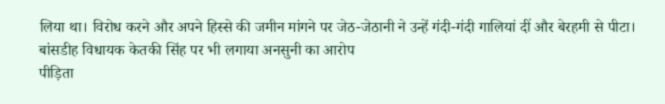लिया था। विरोध करने और अपने हिस्से की जमीन मांगने पर जेठ-जेठानी ने उन्हें गंदी-गंदी गालियां दीं और बेरहमी से पीटा।
बांसडीह विधायक केतकी सिंह पर भी लगाया अनसुनी का आरोप
पीड़िता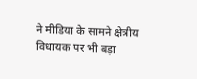ने मीडिया के सामने क्षेत्रीय विधायक पर भी बड़ा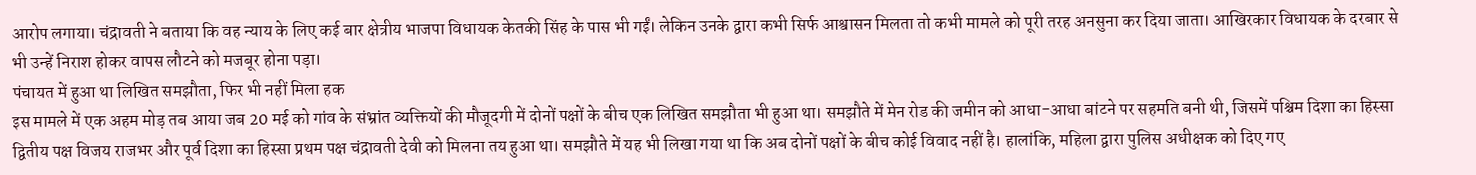आरोप लगाया। चंद्रावती ने बताया कि वह न्याय के लिए कई बार क्षेत्रीय भाजपा विधायक केतकी सिंह के पास भी गईं। लेकिन उनके द्वारा कभी सिर्फ आश्वासन मिलता तो कभी मामले को पूरी तरह अनसुना कर दिया जाता। आखिरकार विधायक के दरबार से भी उन्हें निराश होकर वापस लौटने को मजबूर होना पड़ा।
पंचायत में हुआ था लिखित समझौता, फिर भी नहीं मिला हक
इस मामले में एक अहम मोड़ तब आया जब 20 मई को गांव के संभ्रांत व्यक्तियों की मौजूदगी में दोनों पक्षों के बीच एक लिखित समझौता भी हुआ था। समझौते में मेन रोड की जमीन को आधा-आधा बांटने पर सहमति बनी थी, जिसमें पश्चिम दिशा का हिस्सा द्वितीय पक्ष विजय राजभर और पूर्व दिशा का हिस्सा प्रथम पक्ष चंद्रावती देवी को मिलना तय हुआ था। समझौते में यह भी लिखा गया था कि अब दोनों पक्षों के बीच कोई विवाद नहीं है। हालांकि, महिला द्वारा पुलिस अधीक्षक को दिए गए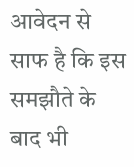आवेदन से साफ है कि इस समझौते के बाद भी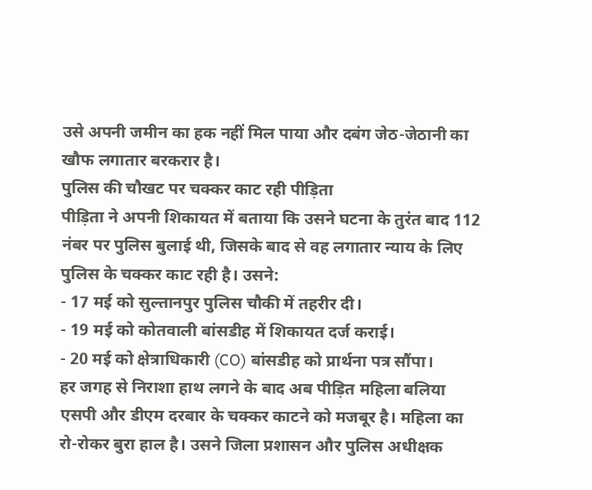उसे अपनी जमीन का हक नहीं मिल पाया और दबंग जेठ-जेठानी का खौफ लगातार बरकरार है।
पुलिस की चौखट पर चक्कर काट रही पीड़िता
पीड़िता ने अपनी शिकायत में बताया कि उसने घटना के तुरंत बाद 112 नंबर पर पुलिस बुलाई थी, जिसके बाद से वह लगातार न्याय के लिए पुलिस के चक्कर काट रही है। उसने:
- 17 मई को सुल्तानपुर पुलिस चौकी में तहरीर दी।
- 19 मई को कोतवाली बांसडीह में शिकायत दर्ज कराई।
- 20 मई को क्षेत्राधिकारी (CO) बांसडीह को प्रार्थना पत्र सौंपा।
हर जगह से निराशा हाथ लगने के बाद अब पीड़ित महिला बलिया एसपी और डीएम दरबार के चक्कर काटने को मजबूर है। महिला का रो-रोकर बुरा हाल है। उसने जिला प्रशासन और पुलिस अधीक्षक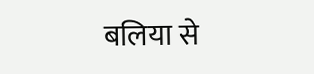बलिया से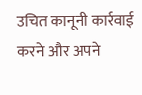उचित कानूनी कार्रवाई करने और अपने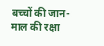बच्चों की जान-माल की रक्षा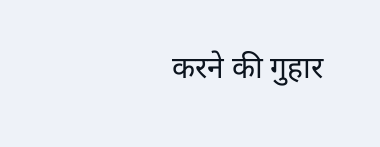करने की गुहार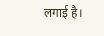लगाई है।